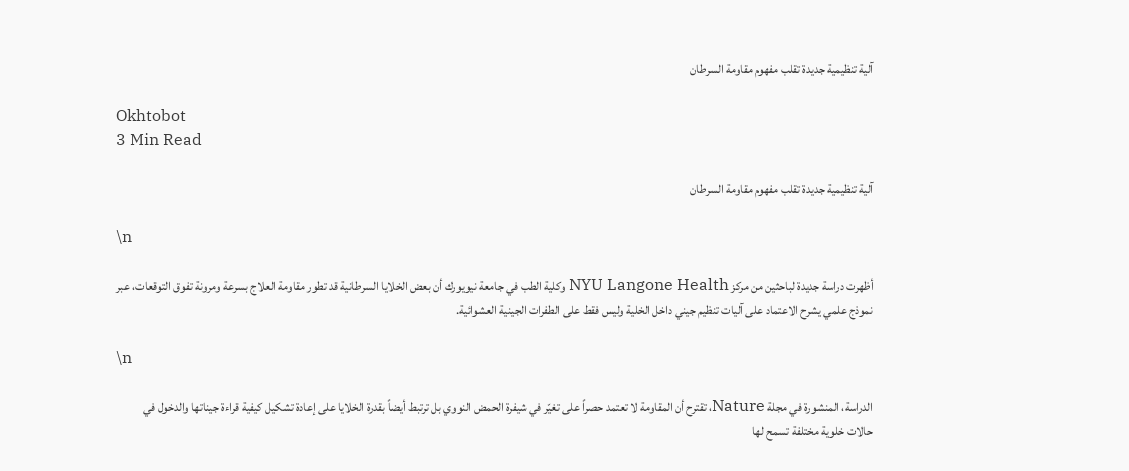آلية تنظيمية جديدة تقلب مفهوم مقاومة السرطان

Okhtobot
3 Min Read

آلية تنظيمية جديدة تقلب مفهوم مقاومة السرطان

\n

أظهرت دراسة جديدة لباحثين من مركز NYU Langone Health وكلية الطب في جامعة نيويورك أن بعض الخلايا السرطانية قد تطور مقاومة العلاج بسرعة ومرونة تفوق التوقعات، عبر نموذج علمي يشرح الاعتماد على آليات تنظيم جيني داخل الخلية وليس فقط على الطفرات الجينية العشوائية.

\n

الدراسة، المنشورة في مجلة Nature، تقترح أن المقاومة لا تعتمد حصراً على تغيّر في شيفرة الحمض النووي بل ترتبط أيضاً بقدرة الخلايا على إعادة تشكيل كيفية قراءة جيناتها والدخول في حالات خلوية مختلفة تسمح لها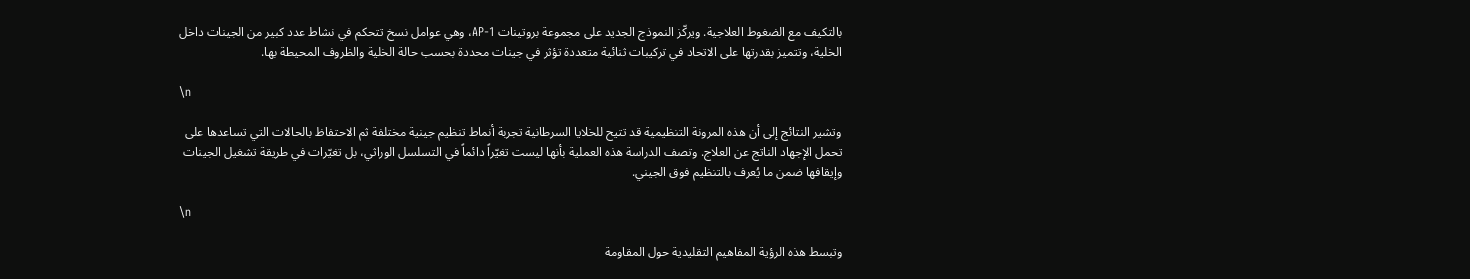بالتكيف مع الضغوط العلاجية. ويركّز النموذج الجديد على مجموعة بروتينات AP-1، وهي عوامل نسخ تتحكم في نشاط عدد كبير من الجينات داخل الخلية، وتتميز بقدرتها على الاتحاد في تركيبات ثنائية متعددة تؤثر في جينات محددة بحسب حالة الخلية والظروف المحيطة بها.

\n

وتشير النتائج إلى أن هذه المرونة التنظيمية قد تتيح للخلايا السرطانية تجربة أنماط تنظيم جينية مختلفة ثم الاحتفاظ بالحالات التي تساعدها على تحمل الإجهاد الناتج عن العلاج. وتصف الدراسة هذه العملية بأنها ليست تغيّراً دائماً في التسلسل الوراثي، بل تغيّرات في طريقة تشغيل الجينات وإيقافها ضمن ما يُعرف بالتنظيم فوق الجيني.

\n

وتبسط هذه الرؤية المفاهيم التقليدية حول المقاومة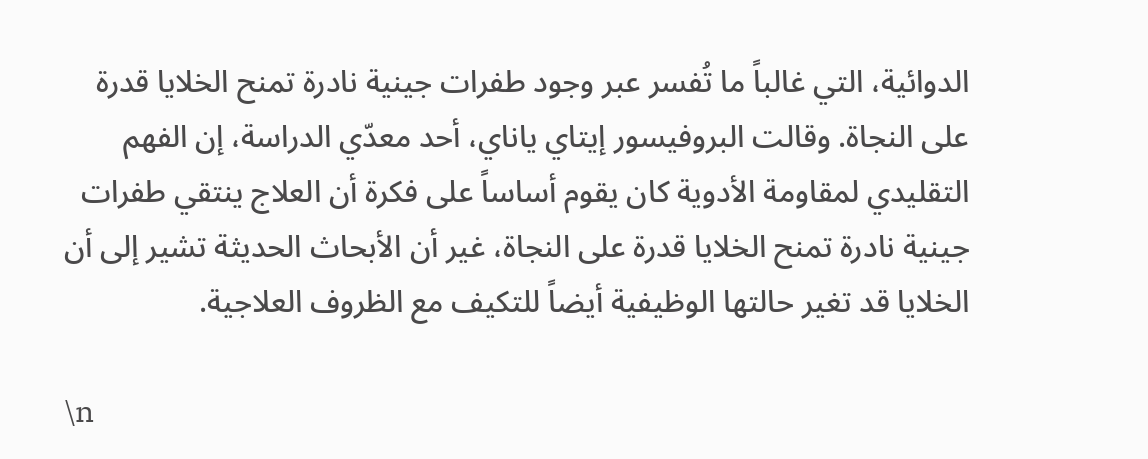الدوائية، التي غالباً ما تُفسر عبر وجود طفرات جينية نادرة تمنح الخلايا قدرة على النجاة. وقالت البروفيسور إيتاي ياناي، أحد معدّي الدراسة، إن الفهم التقليدي لمقاومة الأدوية كان يقوم أساساً على فكرة أن العلاج ينتقي طفرات جينية نادرة تمنح الخلايا قدرة على النجاة، غير أن الأبحاث الحديثة تشير إلى أن الخلايا قد تغير حالتها الوظيفية أيضاً للتكيف مع الظروف العلاجية.

\n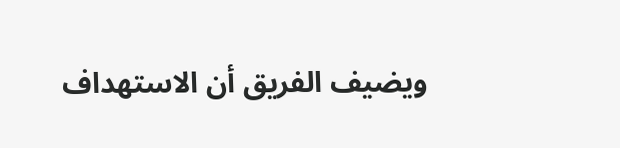ويضيف الفريق أن الاستهداف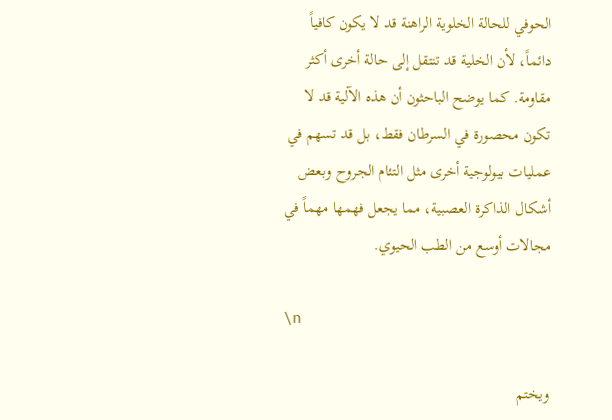الحوفي للحالة الخلوية الراهنة قد لا يكون كافياً دائماً، لأن الخلية قد تنتقل إلى حالة أخرى أكثر مقاومة. كما يوضح الباحثون أن هذه الآلية قد لا تكون محصورة في السرطان فقط، بل قد تسهم في عمليات بيولوجية أخرى مثل التئام الجروح وبعض أشكال الذاكرة العصبية، مما يجعل فهمها مهماً في مجالات أوسع من الطب الحيوي.

\n

ويختم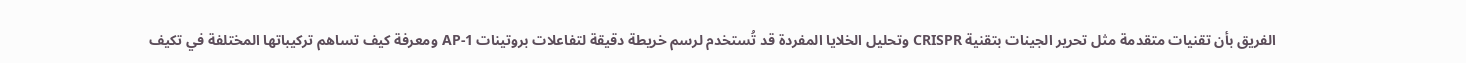الفريق بأن تقنيات متقدمة مثل تحرير الجينات بتقنية CRISPR وتحليل الخلايا المفردة قد تُستخدم لرسم خريطة دقيقة لتفاعلات بروتينات AP-1 ومعرفة كيف تساهم تركيباتها المختلفة في تكيف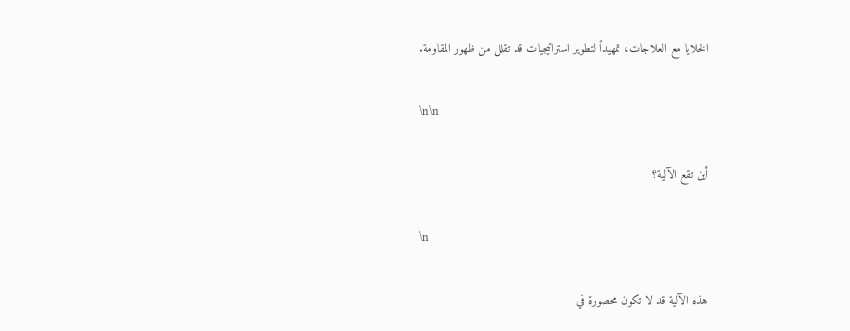الخلايا مع العلاجات، تمهيداً لتطوير استراتيجيات قد تقلل من ظهور المقاومة.

\n\n

أين تقع الآلية؟

\n

هذه الآلية قد لا تكون محصورة في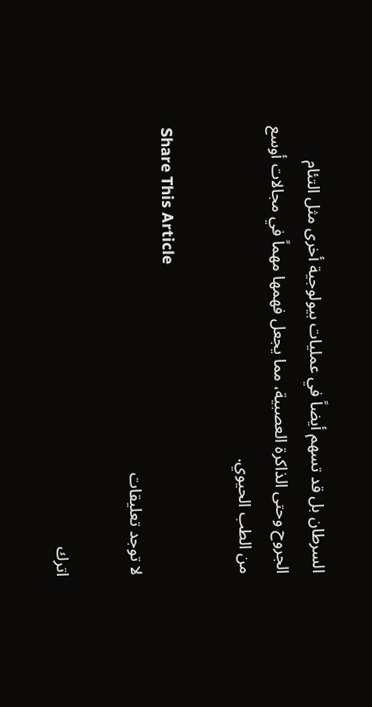السرطان بل قد تسهم أيضاً في عمليات بيولوجية أخرى مثل التئام الجروح وحتى الذاكرة العصبية، مما يجعل فهمها مهماً في مجالات أوسع من الطب الحيوي.

Share This Article
لا توجد تعليقات

اترك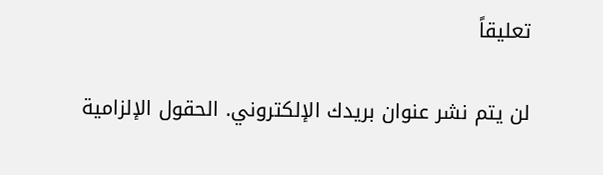تعليقاً

لن يتم نشر عنوان بريدك الإلكتروني. الحقول الإلزامية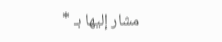مشار إليها بـ *